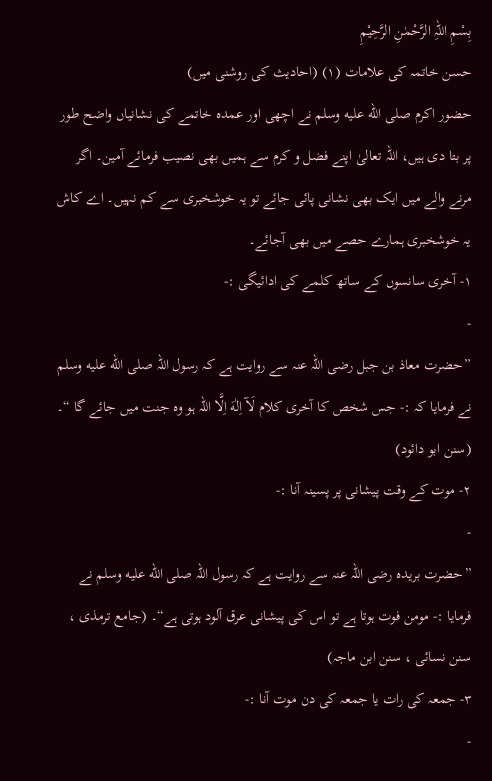بِسْمِ اللہِ الرَّحْمٰنِ الرَّحِیْمِ
حسن خاتمہ کی علامات (۱) (احادیث کی روشنی میں)
حضور اکرم صلى الله عليه وسلم نے اچھی اور عمدہ خاتمے کی نشانیاں واضح طور پر بتا دی ہیں، اللہ تعالیٰ اپنے فضل و کرم سے ہمیں بھی نصیب فرمائے آمین۔ اگر مرنے والے میں ایک بھی نشانی پائی جائے تو یہ خوشخبری سے کم نہیں۔ اے کاش یہ خوشخبری ہمارے حصے میں بھی آجائے۔
۱- آخری سانسوں کے ساتھ کلمے کی ادائیگی :-
-
”حضرت معاذ بن جبل رضی اللہ عنہ سے روایت ہے کہ رسول اللہ صلى الله عليه وسلم نے فرمایا کہ :- جس شخص کا آخری کلام لَآ اِلٰهَ اِلَّا اللہ ہو وہ جنت میں جائے گا “۔ (سنن ابو دائود)
۲- موت کے وقت پیشانی پر پسینہ آنا :-
-
”حضرت بریدہ رضی اللہ عنہ سے روایت ہے کہ رسول اللہ صلى الله عليه وسلم نے فرمایا :- مومن فوت ہوتا ہے تو اس کی پیشانی عرق آلود ہوتی ہے“۔ (جامع ترمذی ، سنن نسائی ، سنن ابن ماجہ)
۳- جمعہ کی رات یا جمعہ کی دن موت آنا :-
-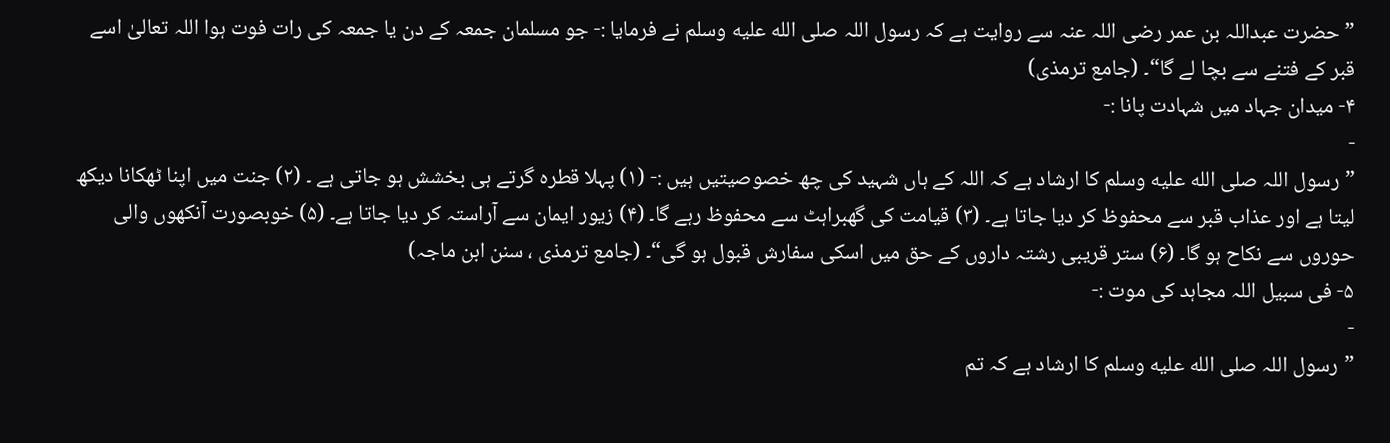”حضرت عبداللہ بن عمر رضی اللہ عنہ سے روایت ہے کہ رسول اللہ صلى الله عليه وسلم نے فرمایا :- جو مسلمان جمعہ کے دن یا جمعہ کی رات فوت ہوا اللہ تعالیٰ اسے قبر کے فتنے سے بچا لے گا“۔ (جامع ترمذی)
۴- میدان جہاد میں شہادت پانا :-
-
”رسول اللہ صلى الله عليه وسلم کا ارشاد ہے کہ اللہ کے ہاں شہید کی چھ خصوصیتیں ہیں :- (۱) پہلا قطرہ گرتے ہی بخشش ہو جاتی ہے ۔ (۲) جنت میں اپنا ٹھکانا دیکھ لیتا ہے اور عذاب قبر سے محفوظ کر دیا جاتا ہے۔ (۳) قیامت کی گھبراہٹ سے محفوظ رہے گا۔ (۴) زیور ایمان سے آراستہ کر دیا جاتا ہے۔ (۵) خوبصورت آنکھوں والی حوروں سے نکاح ہو گا۔ (۶) ستر قریبی رشتہ داروں کے حق میں اسکی سفارش قبول ہو گی“۔ (جامع ترمذی ، سنن ابن ماجہ)
۵- فی سبیل اللہ مجاہد کی موت :-
-
”رسول اللہ صلى الله عليه وسلم کا ارشاد ہے کہ تم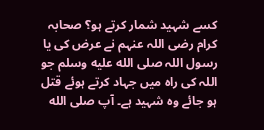کسے شہید شمار کرتے ہو؟ صحابہ کرام رضی اللہ عنہم نے عرض کی یا رسول اللہ صلى الله عليه وسلم جو اللہ کی راہ میں جہاد کرتے ہوئے قتل ہو جائے وہ شہید ہے۔ آپ صلى الله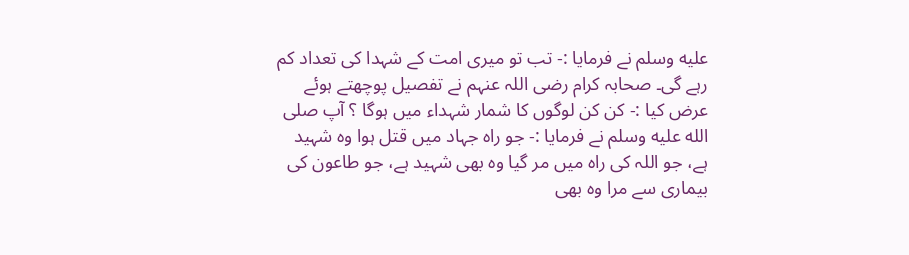عليه وسلم نے فرمایا :- تب تو میری امت کے شہدا کی تعداد کم رہے گی۔ صحابہ کرام رضی اللہ عنہم نے تفصیل پوچھتے ہوئے عرض کیا :- کن کن لوگوں کا شمار شہداء میں ہوگا ؟ آپ صلى الله عليه وسلم نے فرمایا :- جو راہ جہاد میں قتل ہوا وہ شہید ہے، جو اللہ کی راہ میں مر گیا وہ بھی شہید ہے، جو طاعون کی بیماری سے مرا وہ بھی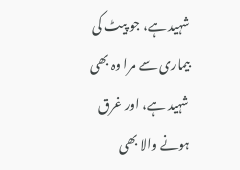شہید ہے، جو پیٹ کی بیماری سے مرا وہ بھی شہید ہے، اور غرق ہونے والا بھی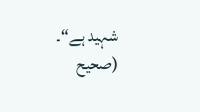شہید ہے“۔ (صحیح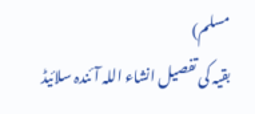مسلم)
بقیہ کی تفصیل انشاء اللہ آئندہ سلائیڈ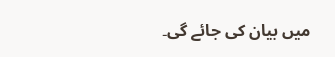میں بیان کی جائے گی۔